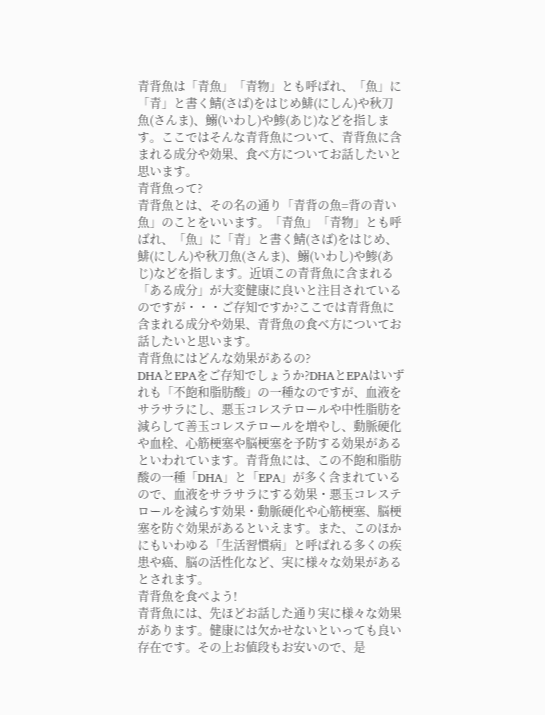青背魚は「青魚」「青物」とも呼ばれ、「魚」に「青」と書く鯖(さば)をはじめ鯡(にしん)や秋刀魚(さんま)、鰯(いわし)や鯵(あじ)などを指します。ここではそんな青背魚について、青背魚に含まれる成分や効果、食べ方についてお話したいと思います。
青背魚って?
青背魚とは、その名の通り「青背の魚=背の青い魚」のことをいいます。「青魚」「青物」とも呼ばれ、「魚」に「青」と書く鯖(さば)をはじめ、鯡(にしん)や秋刀魚(さんま)、鰯(いわし)や鯵(あじ)などを指します。近頃この青背魚に含まれる「ある成分」が大変健康に良いと注目されているのですが・・・ご存知ですか?ここでは青背魚に含まれる成分や効果、青背魚の食べ方についてお話したいと思います。
青背魚にはどんな効果があるの?
DHAとEPAをご存知でしょうか?DHAとEPAはいずれも「不飽和脂肪酸」の一種なのですが、血液をサラサラにし、悪玉コレステロールや中性脂肪を減らして善玉コレステロールを増やし、動脈硬化や血栓、心筋梗塞や脳梗塞を予防する効果があるといわれています。青背魚には、この不飽和脂肪酸の一種「DHA」と「EPA」が多く含まれているので、血液をサラサラにする効果・悪玉コレステロールを減らす効果・動脈硬化や心筋梗塞、脳梗塞を防ぐ効果があるといえます。また、このほかにもいわゆる「生活習慣病」と呼ばれる多くの疾患や癌、脳の活性化など、実に様々な効果があるとされます。
青背魚を食べよう!
青背魚には、先ほどお話した通り実に様々な効果があります。健康には欠かせないといっても良い存在です。その上お値段もお安いので、是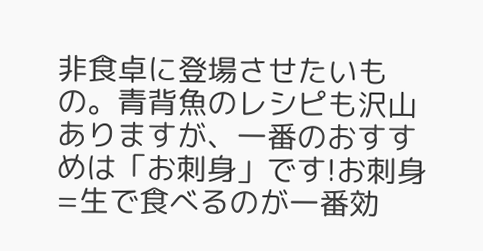非食卓に登場させたいもの。青背魚のレシピも沢山ありますが、一番のおすすめは「お刺身」です!お刺身=生で食べるのが一番効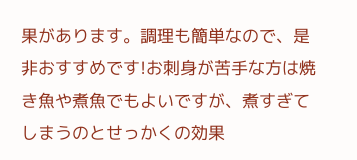果があります。調理も簡単なので、是非おすすめです!お刺身が苦手な方は焼き魚や煮魚でもよいですが、煮すぎてしまうのとせっかくの効果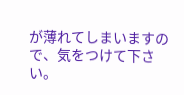が薄れてしまいますので、気をつけて下さい。